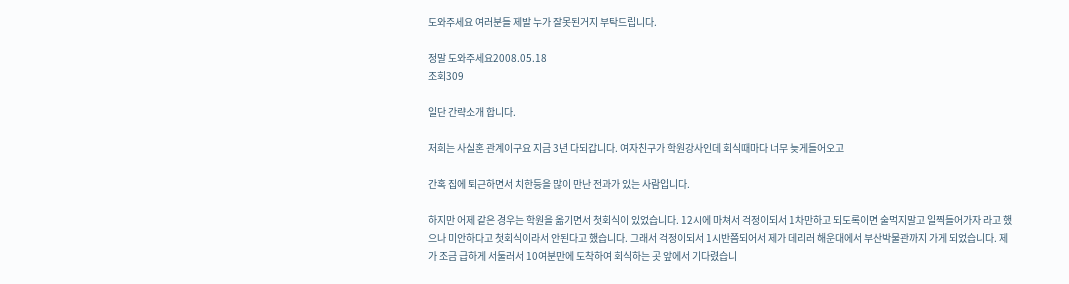도와주세요 여러분들 제발 누가 잘못된거지 부탁드립니다.

정말 도와주세요2008.05.18
조회309

일단 간략소개 합니다.

저희는 사실혼 관계이구요 지금 3년 다되갑니다. 여자친구가 학원강사인데 회식때마다 너무 늦게들어오고

간혹 집에 퇴근하면서 치한등을 많이 만난 전과가 있는 사람입니다.

하지만 어제 같은 경우는 학원을 옮기면서 첫회식이 있었습니다. 12시에 마쳐서 걱정이되서 1차만하고 되도록이면 술먹지말고 일찍들어가자 라고 했으나 미안하다고 첫회식이라서 안된다고 했습니다. 그래서 걱정이되서 1시반쯤되어서 제가 데리러 해운대에서 부산박물관까지 가게 되었습니다. 제가 조금 급하게 서둘러서 10여분만에 도착하여 회식하는 곳 앞에서 기다렸습니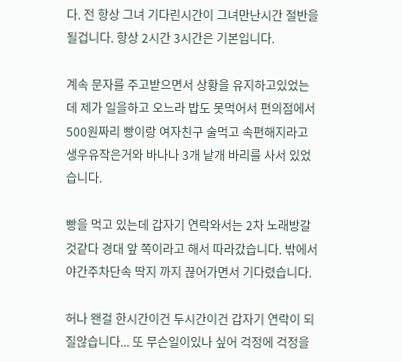다. 전 항상 그녀 기다린시간이 그녀만난시간 절반을 될겁니다. 항상 2시간 3시간은 기본입니다.

계속 문자를 주고받으면서 상황을 유지하고있었는데 제가 일을하고 오느라 밥도 못먹어서 편의점에서 500원짜리 빵이랑 여자친구 술먹고 속편해지라고 생우유작은거와 바나나 3개 낱개 바리를 사서 있었습니다.

빵을 먹고 있는데 갑자기 연락와서는 2차 노래방갈것같다 경대 앞 쪽이라고 해서 따라갔습니다. 밖에서 야간주차단속 딱지 까지 끊어가면서 기다렸습니다.

허나 왠걸 한시간이건 두시간이건 갑자기 연락이 되질않습니다... 또 무슨일이있나 싶어 걱정에 걱정을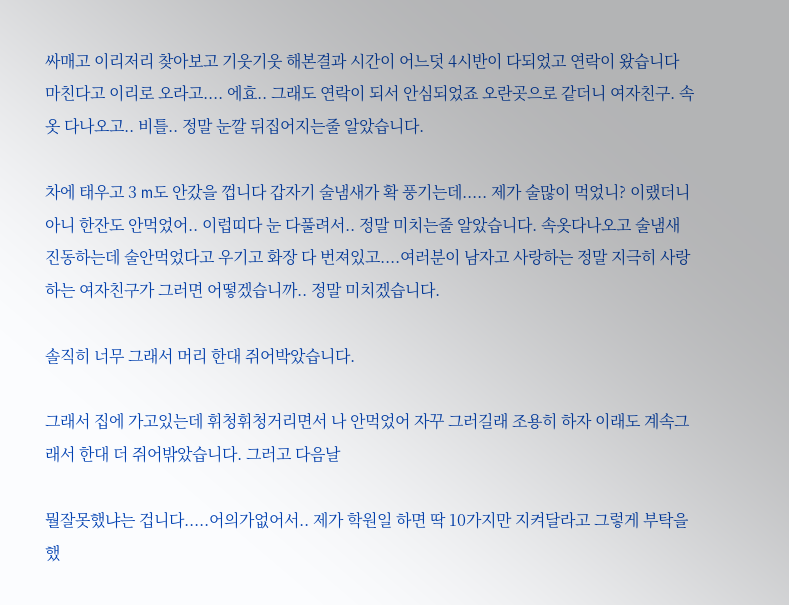싸매고 이리저리 찾아보고 기웃기웃 해본결과 시간이 어느덧 4시반이 다되었고 연락이 왔습니다 마친다고 이리로 오라고.... 에효.. 그래도 연락이 되서 안심되었죠 오란곳으로 같더니 여자친구. 속옷 다나오고.. 비틀.. 정말 눈깔 뒤집어지는줄 알았습니다.

차에 태우고 3 m도 안갔을 껍니다 갑자기 술냄새가 확 풍기는데..... 제가 술많이 먹었니? 이랬더니 아니 한잔도 안먹었어.. 이럽띠다 눈 다풀려서.. 정말 미치는줄 알았습니다. 속옷다나오고 술냄새 진동하는데 술안먹었다고 우기고 화장 다 번져있고....여러분이 남자고 사랑하는 정말 지극히 사랑하는 여자친구가 그러면 어떻겠습니까.. 정말 미치겠습니다.

솔직히 너무 그래서 머리 한대 쥐어박았습니다.

그래서 집에 가고있는데 휘청휘청거리면서 나 안먹었어 자꾸 그러길래 조용히 하자 이래도 계속그래서 한대 더 쥐어밖았습니다. 그러고 다음날

뭘잘못했냐는 겁니다.....어의가없어서.. 제가 학원일 하면 딱 10가지만 지켜달라고 그렇게 부탁을 했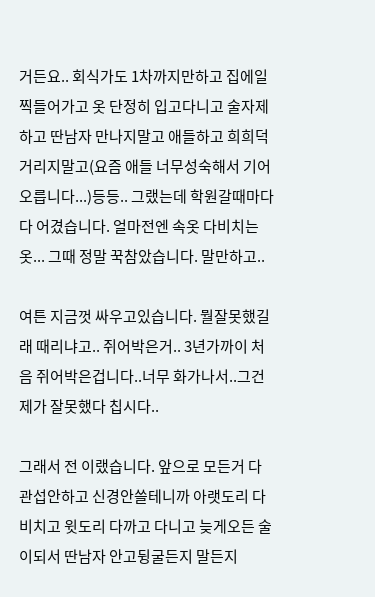거든요.. 회식가도 1차까지만하고 집에일찍들어가고 옷 단정히 입고다니고 술자제 하고 딴남자 만나지말고 애들하고 희희덕거리지말고(요즘 애들 너무성숙해서 기어오릅니다...)등등.. 그랬는데 학원갈때마다 다 어겼습니다. 얼마전엔 속옷 다비치는옷... 그때 정말 꾹참았습니다. 말만하고..

여튼 지금껏 싸우고있습니다. 뭘잘못했길래 때리냐고.. 쥐어박은거.. 3년가까이 처음 쥐어박은겁니다..너무 화가나서..그건 제가 잘못했다 칩시다..

그래서 전 이랬습니다. 앞으로 모든거 다 관섭안하고 신경안쓸테니까 아랫도리 다 비치고 윗도리 다까고 다니고 늦게오든 술이되서 딴남자 안고뒹굴든지 말든지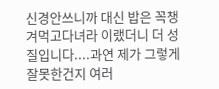신경안쓰니까 대신 밥은 꼭챙겨먹고다녀라 이랬더니 더 성질입니다....과연 제가 그렇게 잘못한건지 여러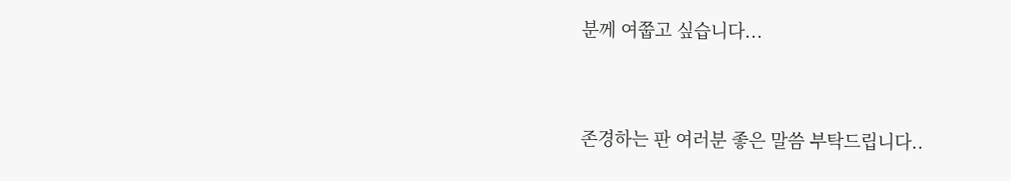분께 여쭙고 싶습니다...



존경하는 판 여러분 좋은 말씀 부탁드립니다..